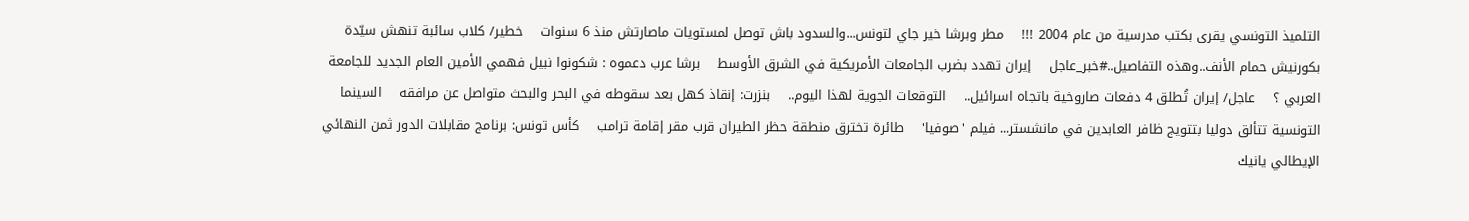التلميذ التونسي يقرى بكتب مدرسية من عام 2004 !!!    مطر وبرشا خير جاي لتونس...والسدود باش توصل لمستويات ماصارتش منذ 6 سنوات    خطير/ كلاب سائبة تنهش سيّدة بكورنيش حمام الأنف..وهذه التفاصيل..#خبر_عاجل    إيران تهدد بضرب الجامعات الأمريكية في الشرق الأوسط    برشا عرب دعموه : شكونوا نبيل فهمي الأمين العام الجديد للجامعة العربي ؟    عاجل/ إيران تُطلق 4 دفعات صاروخية باتجاه اسرائيل..    التوقعات الجوية لهذا اليوم..    بنزرت: إنقاذ كهل بعد سقوطه في البحر والبحث متواصل عن مرافقه    السينما التونسية تتألق دوليا بتتويج ظافر العابدين في مانشستر... فيلم 'صوفيا'    طائرة تخترق منطقة حظر الطيران قرب مقر إقامة ترامب    كأس تونس: برنامج مقابلات الدور ثمن النهائي    الإيطالي يانيك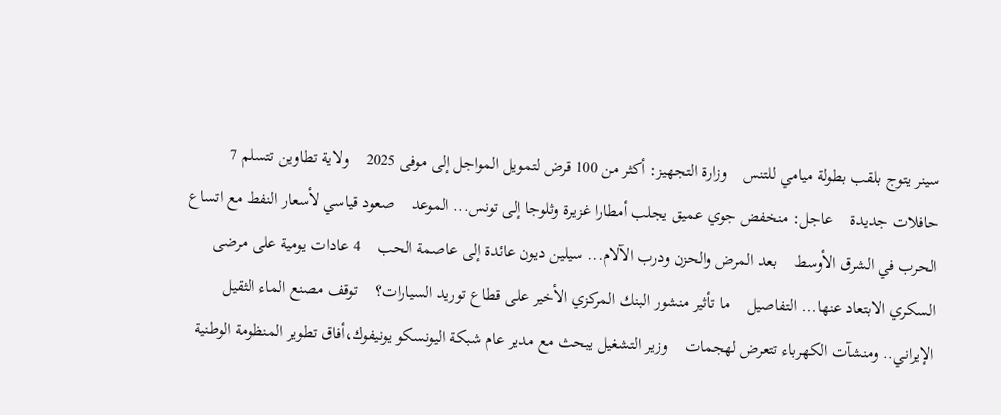سينر يتوج بلقب بطولة ميامي للتنس    وزارة التجهيز: أكثر من 100 قرض لتمويل المواجل إلى موفى 2025    ولاية تطاوين تتسلم 7 حافلات جديدة    عاجل: منخفض جوي عميق يجلب أمطارا غزيرة وثلوجا إلى تونس... الموعد    صعود قياسي لأسعار النفط مع اتساع الحرب في الشرق الأوسط    بعد المرض والحزن ودرب الآلام... سيلين ديون عائدة إلى عاصمة الحب    4 عادات يومية على مرضى السكري الابتعاد عنها... التفاصيل    ما تأثير منشور البنك المركزي الأخير على قطاع توريد السيارات؟    توقف مصنع الماء الثقيل الإيراني.. ومنشآت الكهرباء تتعرض لهجمات    وزير التشغيل يبحث مع مدير عام شبكة اليونسكو يونيفوك،أفاق تطوير المنظومة الوطنية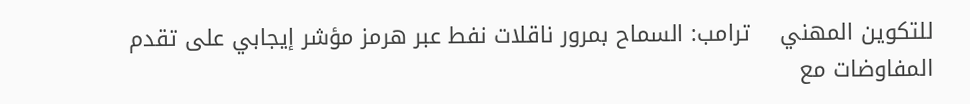للتكوين المهني    ترامب: السماح بمرور ناقلات نفط عبر هرمز مؤشر إيجابي على تقدم المفاوضات مع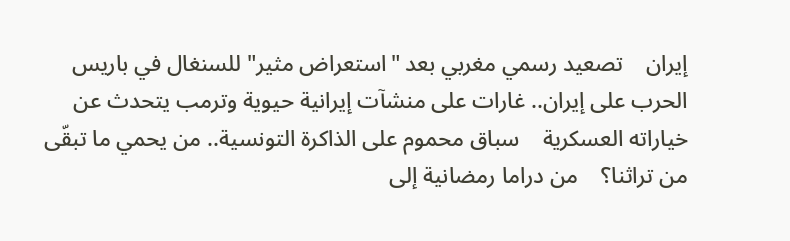إيران    تصعيد رسمي مغربي بعد "استعراض مثير" للسنغال في باريس    الحرب على إيران.. غارات على منشآت إيرانية حيوية وترمب يتحدث عن خياراته العسكرية    سباق محموم على الذاكرة التونسية.. من يحمي ما تبقّى من تراثنا؟    من دراما رمضانية إلى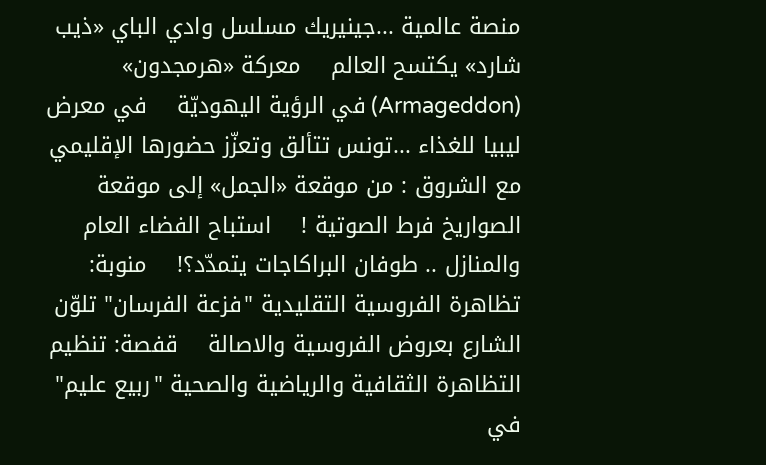منصة عالمية ...جينيريك مسلسل وادي الباي «ذيب شارد» يكتسح العالم    معركة «هرمجدون» (Armageddon) في الرؤية اليهوديّة    في معرض ليبيا للغذاء ...تونس تتألق وتعزّز حضورها الإقليمي    مع الشروق : من موقعة «الجمل» إلى موقعة الصواريخ فرط الصوتية !    استباح الفضاء العام والمنازل .. طوفان البراكاجات يتمدّد؟!    منوبة: تظاهرة الفروسية التقليدية "فزعة الفرسان" تلوّن الشارع بعروض الفروسية والاصالة    قفصة: تنظيم التظاهرة الثقافية والرياضية والصحية "ربيع عليم" في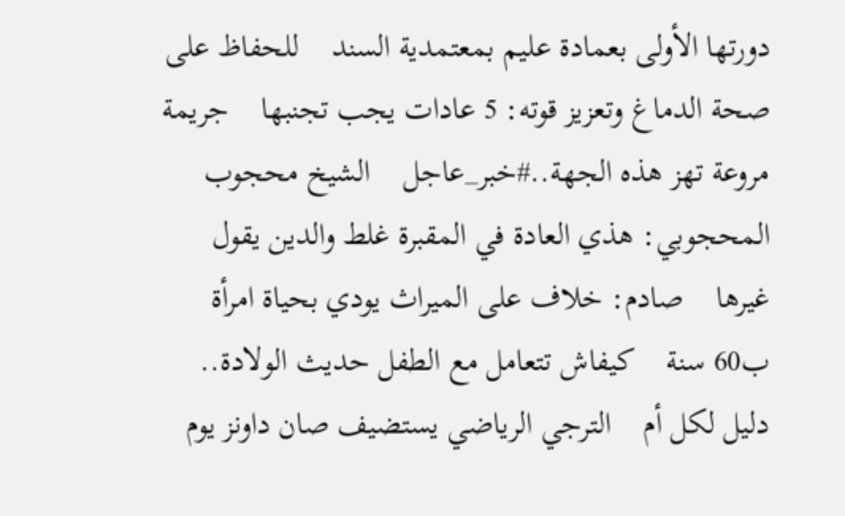دورتها الأولى بعمادة عليم بمعتمدية السند    للحفاظ على صحة الدماغ وتعزيز قوته: 5 عادات يجب تجنبها    جريمة مروعة تهز هذه الجهة..#خبر_عاجل    الشيخ محجوب المحجوبي: هذي العادة في المقبرة غلط والدين يقول غيرها    صادم: خلاف على الميراث يودي بحياة امرأة ب60 سنة    كيفاش تتعامل مع الطفل حديث الولادة.. دليل لكل أم    الترجي الرياضي يستضيف صان داونز يوم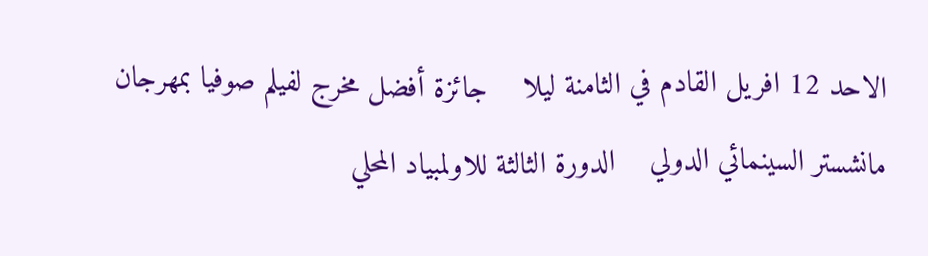الاحد 12 افريل القادم في الثامنة ليلا    جائزة أفضل مخرج لفيلم صوفيا بمهرجان مانشستر السينمائي الدولي    الدورة الثالثة للاولمبياد المحلي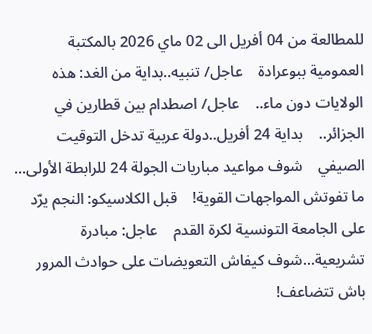للمطالعة من 04 أفريل الى 02 ماي 2026 بالمكتبة العمومية ببوعرادة    عاجل/ تنبيه..بداية من الغد: هذه الولايات دون ماء..    عاجل/ اصطدام بين قطارين في الجزائر..    بداية 24 أفريل..دولة عربية تدخل التوقيت الصيفي    شوف مواعيد مباريات الجولة 24 للرابطة الأولى... ما تفوتش المواجهات القوية!    قبل الكلاسيكو: النجم يرّد على الجامعة التونسية لكرة القدم    عاجل: مبادرة تشريعية...شوف كيفاش التعويضات على حوادث المرور باش تتضاعف!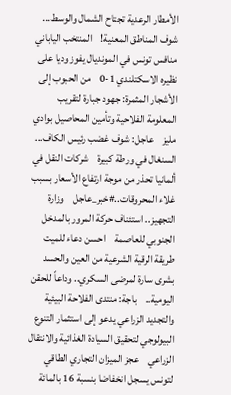الأمطار الرعدية تجتاح الشمال والوسط... شوف المناطق المعنية!    المنتخب الياباني منافس تونس في المونديال يفوز وديا على نظيره الاسكتلندي 1-0    من الحبوب إلى الأشجار المثمرة: جهود جبارة لتقريب المعلومة الفلاحية وتأمين المحاصيل بوادي مليز    عاجل: شوف غضب رئيس الكاف... السنغال في ورطة كبيرة    شركات النقل في ألمانيا تحذر من موجة ارتفاع الأسعار بسبب غلاء المحروقات..#خبر_عاجل    وزارة التجهيز.. استئناف حركة المرور بالمدخل الجنوبي للعاصمة    احسن دعاء للميت    طريقة الرقية الشرعية من العين والحسد    بشرى سارة لمرضى السكري.. وداعاً للحقن اليومية..    باجة: منتدى الفلاحة البيئية والتجديد الزراعي يدعو إلى استثمار التنوع البيولوجي لتحقيق السيادة الغذائية والانتقال الزراعي    عجز الميزان التجاري الطاقي لتونس يسجل انخفاضا بنسبة 16 بالمائة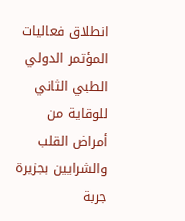انطلاق فعاليات المؤتمر الدولي الطبي الثاني للوقاية من أمراض القلب والشرايين بجزيرة جربة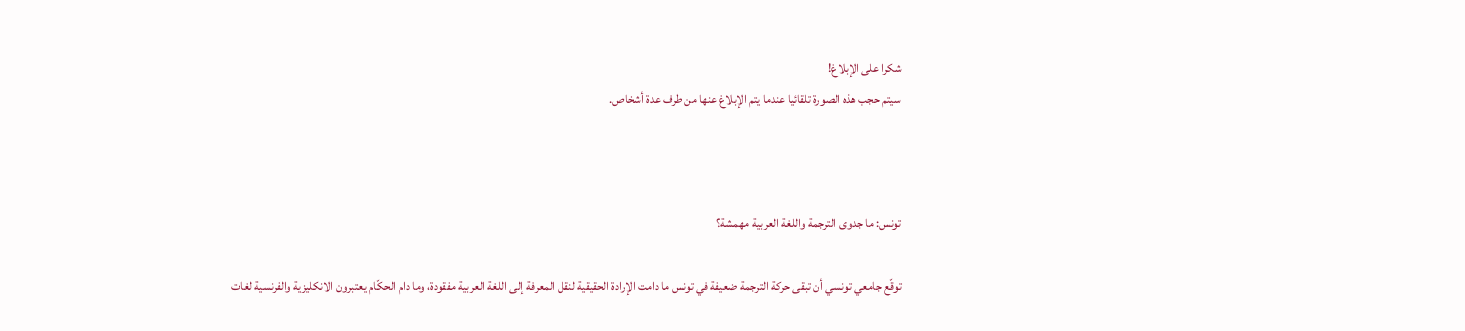شكرا على الإبلاغ!
سيتم حجب هذه الصورة تلقائيا عندما يتم الإبلاغ عنها من طرف عدة أشخاص.



تونس: ما جدوى الترجمة واللغة العربية مهمشة؟

توقّع جامعي تونسي أن تبقى حركة الترجمة ضعيفة في تونس ما دامت الإرادة الحقيقية لنقل المعرفة إلى اللغة العربية مفقودة، وما دام الحكّام يعتبرون الانكليزية والفرنسية لغات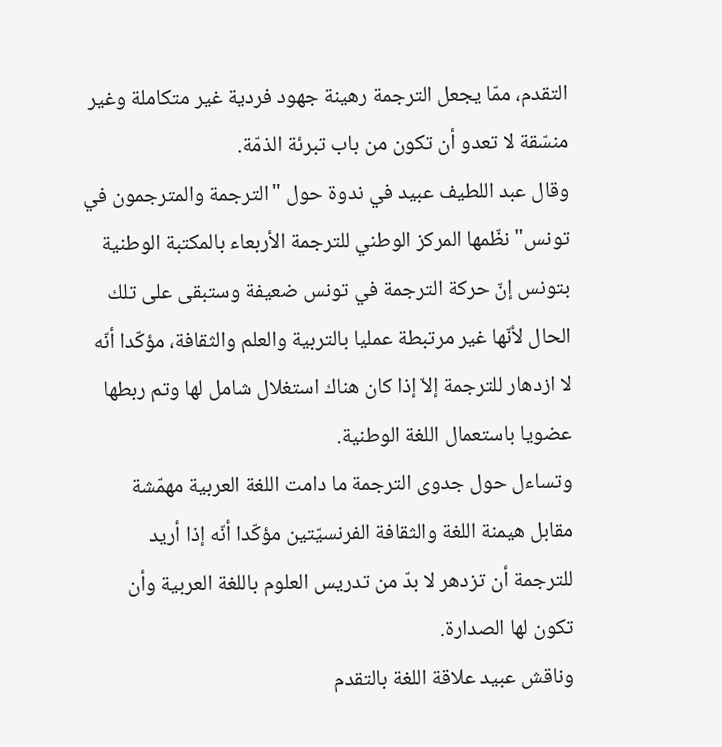التقدم، ممّا يجعل الترجمة رهينة جهود فردية غير متكاملة وغير منسّقة لا تعدو أن تكون من باب تبرئة الذمّة.
وقال عبد اللطيف عبيد في ندوة حول "الترجمة والمترجمون في تونس" نظّمها المركز الوطني للترجمة الأربعاء بالمكتبة الوطنية بتونس إنّ حركة الترجمة في تونس ضعيفة وستبقى على تلك الحال لأنّها غير مرتبطة عمليا بالتربية والعلم والثقافة، مؤكّدا أنّه لا ازدهار للترجمة إلاّ إذا كان هناك استغلال شامل لها وتم ربطها عضويا باستعمال اللغة الوطنية.
وتساءل حول جدوى الترجمة ما دامت اللغة العربية مهمّشة مقابل هيمنة اللغة والثقافة الفرنسيّتين مؤكّدا أنّه إذا أريد للترجمة أن تزدهر لا بدّ من تدريس العلوم باللغة العربية وأن تكون لها الصدارة.
وناقش عبيد علاقة اللغة بالتقدم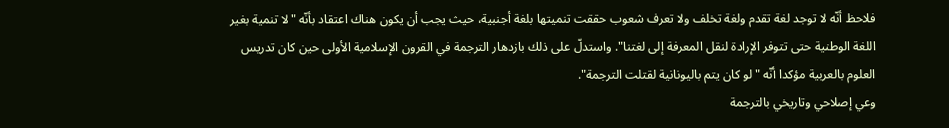فلاحظ أنّه لا توجد لغة تقدم ولغة تخلف ولا تعرف شعوب حققت تنميتها بلغة أجنبية، حيث يجب أن يكون هناك اعتقاد بأنّه "لا تنمية بغير اللغة الوطنية حتى تتوفر الإرادة لنقل المعرفة إلى لغتنا". واستدلّ على ذلك بازدهار الترجمة في القرون الإسلامية الأولى حين كان تدريس العلوم بالعربية مؤكدا أنّه "لو كان يتم باليونانية لقتلت الترجمة".
وعي إصلاحي وتاريخي بالترجمة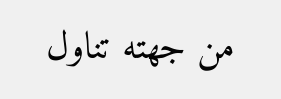من جهته تناول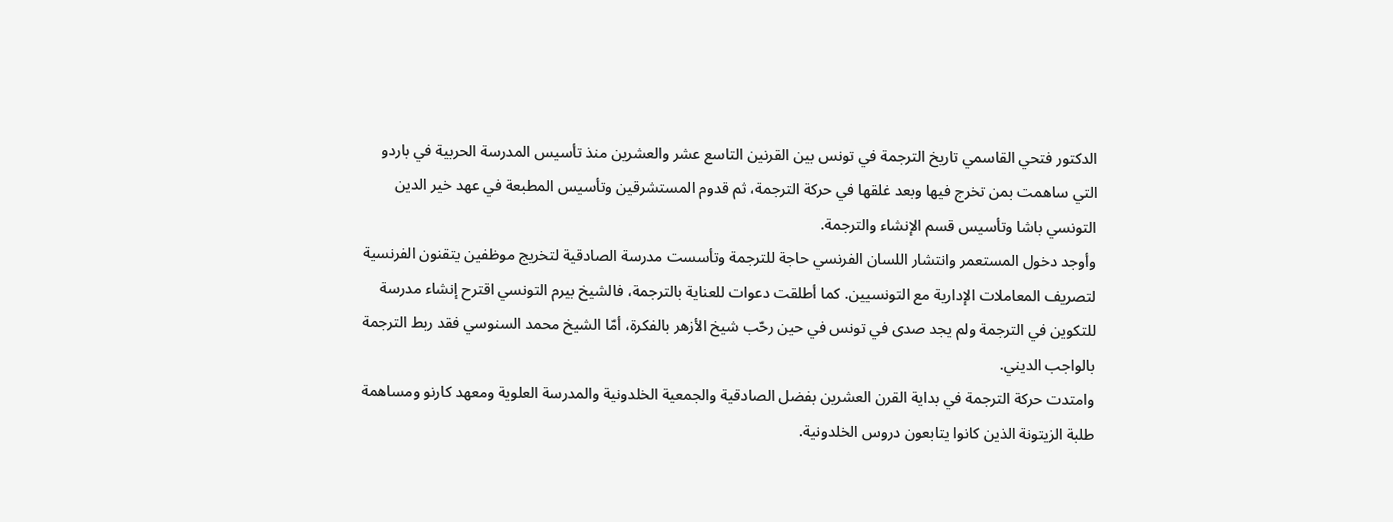الدكتور فتحي القاسمي تاريخ الترجمة في تونس بين القرنين التاسع عشر والعشرين منذ تأسيس المدرسة الحربية في باردو التي ساهمت بمن تخرج فيها وبعد غلقها في حركة الترجمة، ثم قدوم المستشرقين وتأسيس المطبعة في عهد خير الدين التونسي باشا وتأسيس قسم الإنشاء والترجمة.
وأوجد دخول المستعمر وانتشار اللسان الفرنسي حاجة للترجمة وتأسست مدرسة الصادقية لتخريج موظفين يتقنون الفرنسية لتصريف المعاملات الإدارية مع التونسيين. كما أطلقت دعوات للعناية بالترجمة، فالشيخ بيرم التونسي اقترح إنشاء مدرسة للتكوين في الترجمة ولم يجد صدى في تونس في حين رحّب شيخ الأزهر بالفكرة، أمّا الشيخ محمد السنوسي فقد ربط الترجمة بالواجب الديني.
وامتدت حركة الترجمة في بداية القرن العشرين بفضل الصادقية والجمعية الخلدونية والمدرسة العلوية ومعهد كارنو ومساهمة طلبة الزيتونة الذين كانوا يتابعون دروس الخلدونية.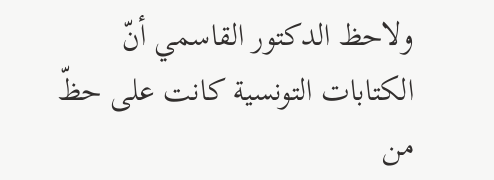ولاحظ الدكتور القاسمي أنّ الكتابات التونسية كانت على حظّ من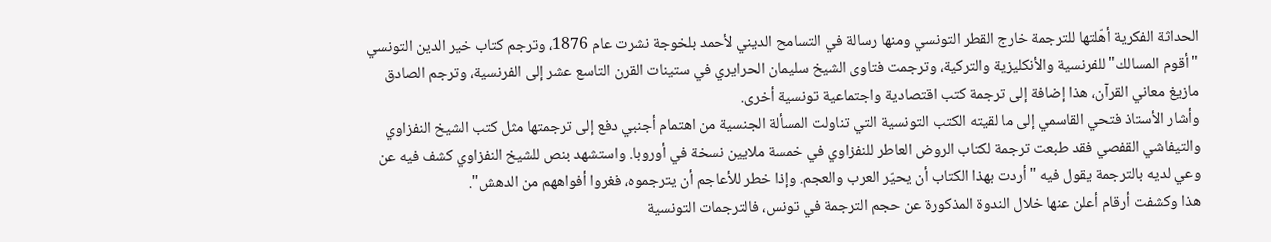الحداثة الفكرية أهّلتها للترجمة خارج القطر التونسي ومنها رسالة في التسامح الديني لأحمد بلخوجة نشرت عام 1876، وترجم كتاب خير الدين التونسي "أقوم المسالك" للفرنسية والأنكليزية والتركية، وترجمت فتاوى الشيخ سليمان الحرايري في ستينات القرن التاسع عشر إلى الفرنسية، وترجم الصادق مازيغ معاني القرآن، هذا إضافة إلى ترجمة كتب اقتصادية واجتماعية تونسية أخرى.
وأشار الأستاذ فتحي القاسمي إلى ما لقيته الكتب التونسية التي تناولت المسألة الجنسية من اهتمام أجنبي دفع إلى ترجمتها مثل كتب الشيخ النفزاوي والتيفاشي القفصي فقد طبعت ترجمة لكتاب الروض العاطر للنفزاوي في خمسة ملايين نسخة في أوروبا. واستشهد بنص للشيخ النفزاوي كشف فيه عن وعي لديه بالترجمة يقول فيه "أردت بهذا الكتاب أن يحيّر العرب والعجم. وإذا خطر للأعاجم أن يترجموه، فغروا أفواههم من الدهش".
هذا وكشفت أرقام أعلن عنها خلال الندوة المذكورة عن حجم الترجمة في تونس، فالترجمات التونسية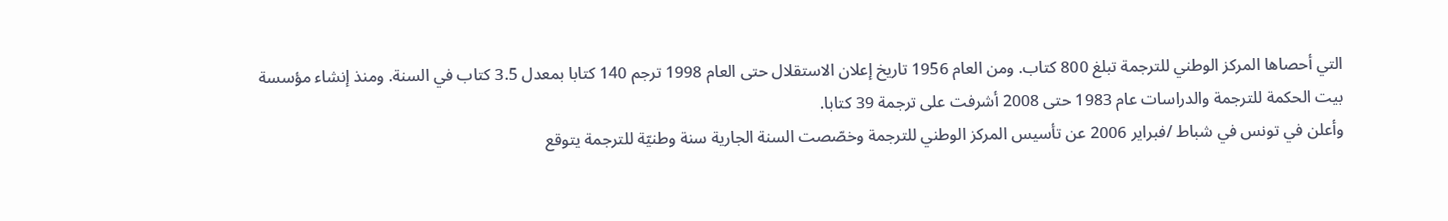التي أحصاها المركز الوطني للترجمة تبلغ 800 كتاب. ومن العام 1956 تاريخ إعلان الاستقلال حتى العام 1998 ترجم 140 كتابا بمعدل 3.5 كتاب في السنة. ومنذ إنشاء مؤسسة بيت الحكمة للترجمة والدراسات عام 1983 حتى 2008 أشرفت على ترجمة 39 كتابا.
وأعلن في تونس في شباط /فبراير 2006 عن تأسيس المركز الوطني للترجمة وخصّصت السنة الجارية سنة وطنيّة للترجمة يتوقع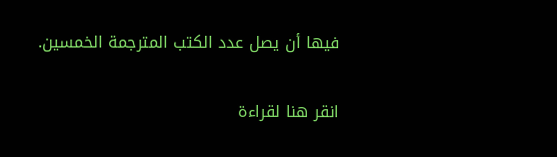فيها أن يصل عدد الكتب المترجمة الخمسين.


انقر هنا لقراءة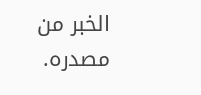الخبر من مصدره.